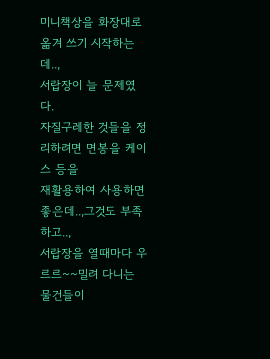미니책상을 화장대로 옮겨 쓰기 시작하는데..,
서랍장이 늘 문제였다.
자질구레한 것들을 정리하려면 면봉을 케이스 등을
재활용하여 사용하면 좋은데..,그것도 부족하고..,
서랍장을 열때마다 우르르~~밀려 다니는 물건들이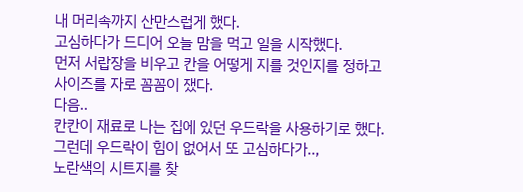내 머리속까지 산만스럽게 했다.
고심하다가 드디어 오늘 맘을 먹고 일을 시작했다.
먼저 서랍장을 비우고 칸을 어떻게 지를 것인지를 정하고
사이즈를 자로 꼼꼼이 쟀다.
다음..
칸칸이 재료로 나는 집에 있던 우드락을 사용하기로 했다.
그런데 우드락이 힘이 없어서 또 고심하다가..,
노란색의 시트지를 찾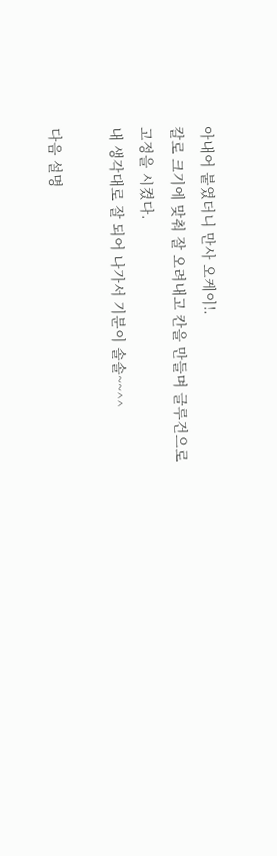아내어 붙였더니 만사 오케이!.
칼로 크기에 맞춰 잘 오려내고 칸을 만들며 글루건으로
고정을 시켰다.
내 생각대로 잘 되어 나가서 기분이 솔솔~~^^

다음 설명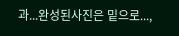과...완성된사진은 밑으로...,